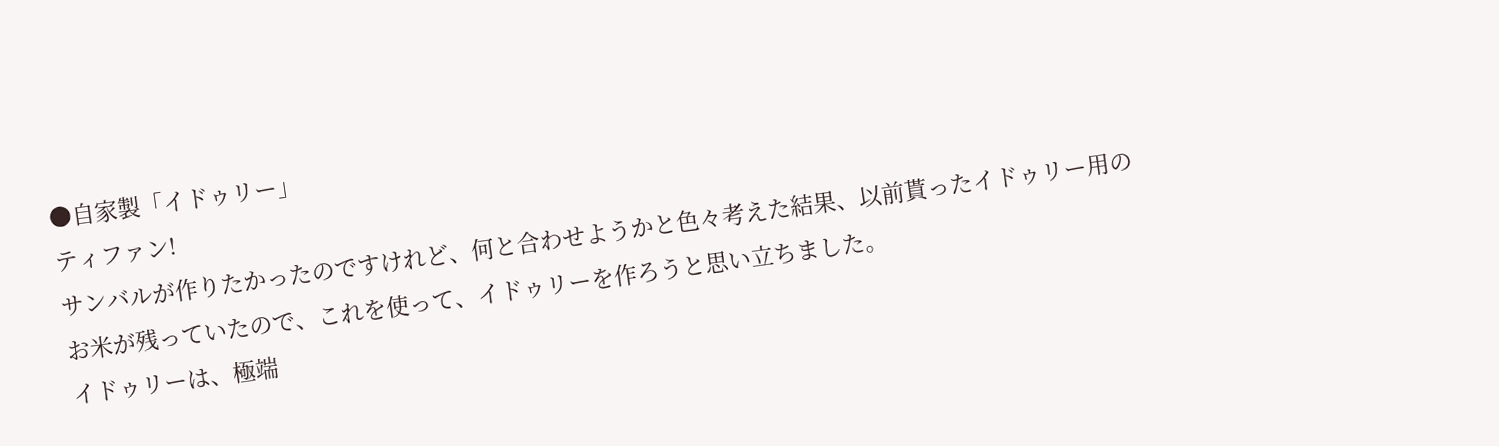●自家製「イドゥリー」
ティファン!
サンバルが作りたかったのですけれど、何と合わせようかと色々考えた結果、以前貰ったイドゥリー用のお米が残っていたので、これを使って、イドゥリーを作ろうと思い立ちました。
イドゥリーは、極端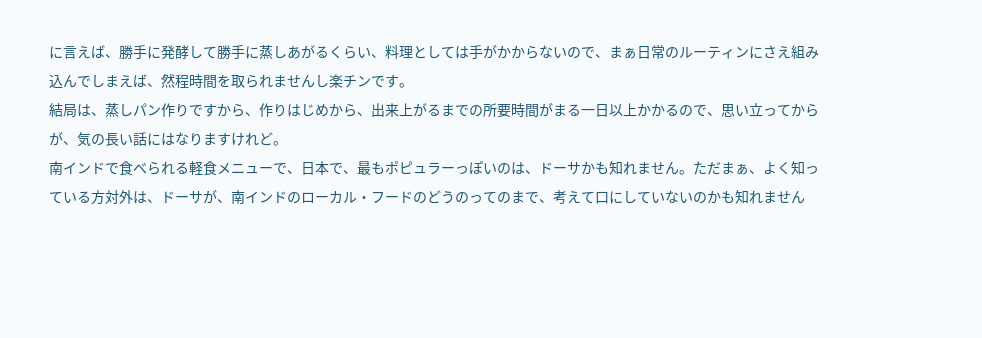に言えば、勝手に発酵して勝手に蒸しあがるくらい、料理としては手がかからないので、まぁ日常のルーティンにさえ組み込んでしまえば、然程時間を取られませんし楽チンです。
結局は、蒸しパン作りですから、作りはじめから、出来上がるまでの所要時間がまる一日以上かかるので、思い立ってからが、気の長い話にはなりますけれど。
南インドで食べられる軽食メニューで、日本で、最もポピュラーっぽいのは、ドーサかも知れません。ただまぁ、よく知っている方対外は、ドーサが、南インドのローカル・フードのどうのってのまで、考えて口にしていないのかも知れません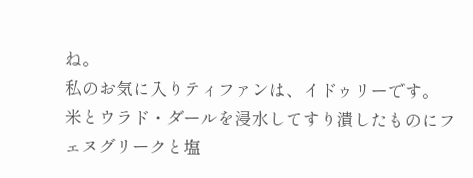ね。
私のお気に入りティファンは、イドゥリーです。
米とウラド・ダールを浸水してすり潰したものにフェヌグリークと塩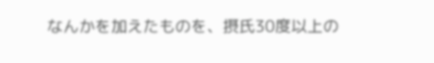なんかを加えたものを、摂氏30度以上の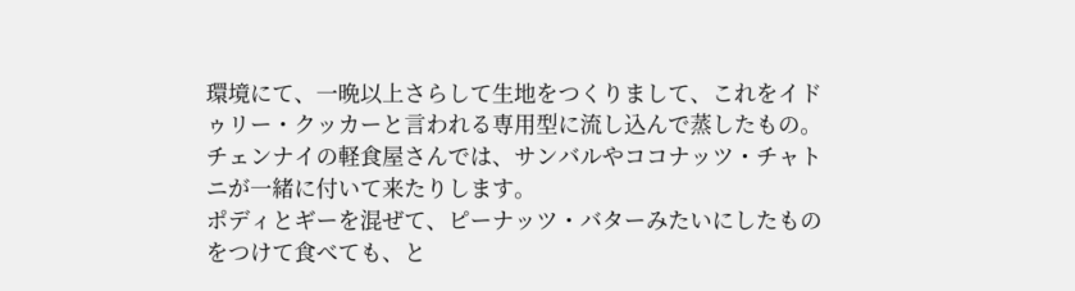環境にて、一晩以上さらして生地をつくりまして、これをイドゥリー・クッカーと言われる専用型に流し込んで蒸したもの。
チェンナイの軽食屋さんでは、サンバルやココナッツ・チャトニが一緒に付いて来たりします。
ポディとギーを混ぜて、ピーナッツ・バターみたいにしたものをつけて食べても、と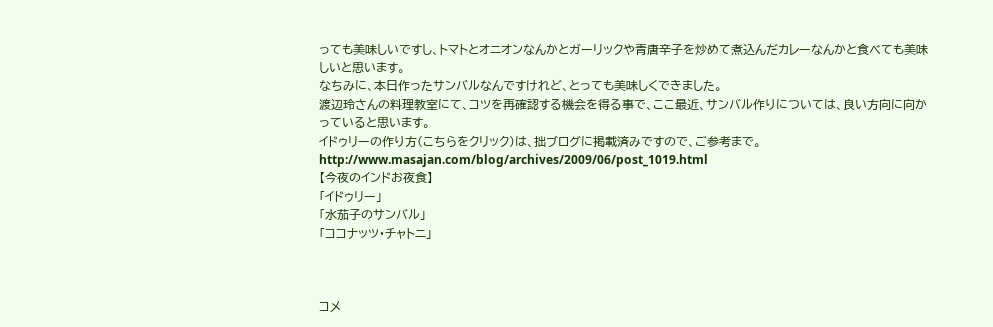っても美味しいですし、トマトとオニオンなんかとガーリックや青唐辛子を炒めて煮込んだカレーなんかと食べても美味しいと思います。
なちみに、本日作ったサンバルなんですけれど、とっても美味しくできました。
渡辺玲さんの料理教室にて、コツを再確認する機会を得る事で、ここ最近、サンバル作りについては、良い方向に向かっていると思います。
イドゥリーの作り方(こちらをクリック)は、拙ブログに掲載済みですので、ご参考まで。
http://www.masajan.com/blog/archives/2009/06/post_1019.html
【今夜のインドお夜食】
「イドゥリー」
「水茄子のサンバル」
「ココナッツ・チャトニ」



コメ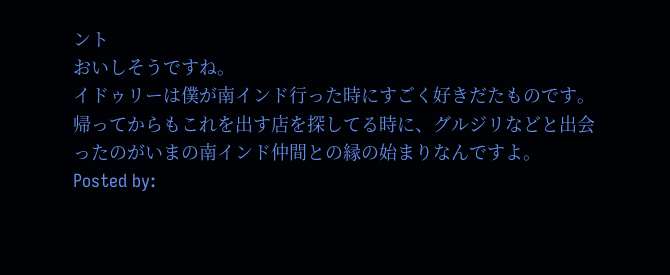ント
おいしそうですね。
イドゥリーは僕が南インド行った時にすごく好きだたものです。
帰ってからもこれを出す店を探してる時に、グルジリなどと出会ったのがいまの南インド仲間との縁の始まりなんですよ。
Posted by: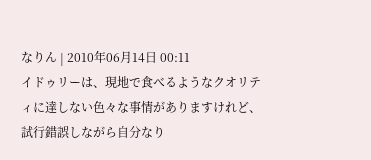なりん | 2010年06月14日 00:11
イドゥリーは、現地で食べるようなクオリティに達しない色々な事情がありますけれど、試行錯誤しながら自分なり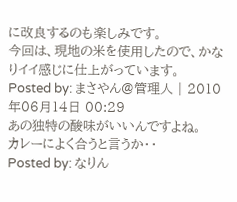に改良するのも楽しみです。
今回は、現地の米を使用したので、かなりイイ感じに仕上がっています。
Posted by: まさやん@管理人 | 2010年06月14日 00:29
あの独特の酸味がいいんですよね。
カレーによく合うと言うか・・
Posted by: なりん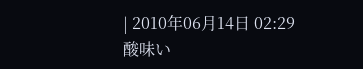| 2010年06月14日 02:29
酸味い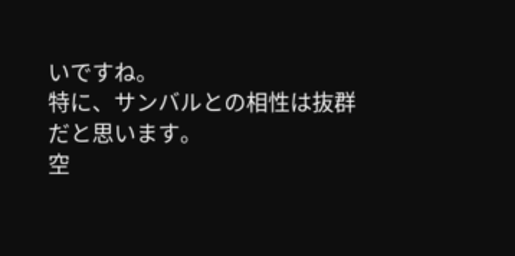いですね。
特に、サンバルとの相性は抜群だと思います。
空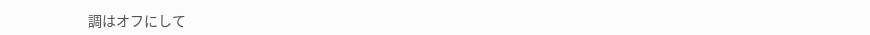調はオフにして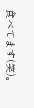食べてます(笑)。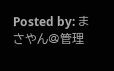Posted by: まさやん@管理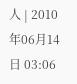人 | 2010年06月14日 03:06